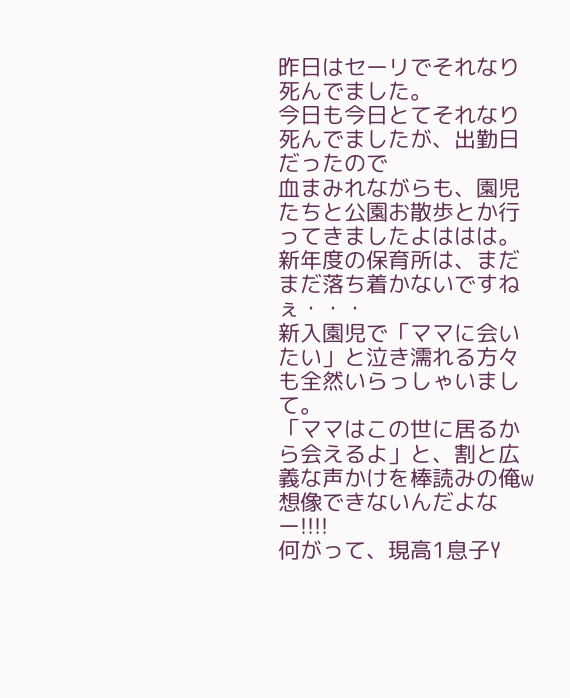昨日はセーリでそれなり死んでました。
今日も今日とてそれなり死んでましたが、出勤日だったので
血まみれながらも、園児たちと公園お散歩とか行ってきましたよははは。
新年度の保育所は、まだまだ落ち着かないですねぇ・・・
新入園児で「ママに会いたい」と泣き濡れる方々も全然いらっしゃいまして。
「ママはこの世に居るから会えるよ」と、割と広義な声かけを棒読みの俺w
想像できないんだよなー!!!!
何がって、現高1息子Y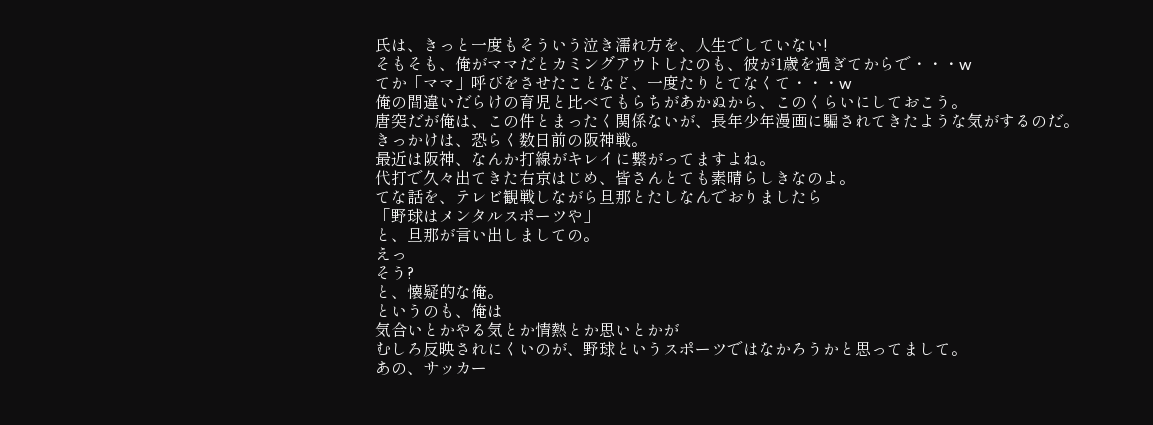氏は、きっと一度もそういう泣き濡れ方を、人生でしていない!
そもそも、俺がママだとカミングアウトしたのも、彼が1歳を過ぎてからで・・・w
てか「ママ」呼びをさせたことなど、一度たりとてなくて・・・w
俺の間違いだらけの育児と比べてもらちがあかぬから、このくらいにしておこう。
唐突だが俺は、この件とまったく関係ないが、長年少年漫画に騙されてきたような気がするのだ。
きっかけは、恐らく数日前の阪神戦。
最近は阪神、なんか打線がキレイに繋がってますよね。
代打で久々出てきた右京はじめ、皆さんとても素晴らしきなのよ。
てな話を、テレビ観戦しながら旦那とたしなんでおりましたら
「野球はメンタルスポーツや」
と、旦那が言い出しましての。
えっ
そう?
と、懐疑的な俺。
というのも、俺は
気合いとかやる気とか情熱とか思いとかが
むしろ反映されにくいのが、野球というスポーツではなかろうかと思ってまして。
あの、サッカー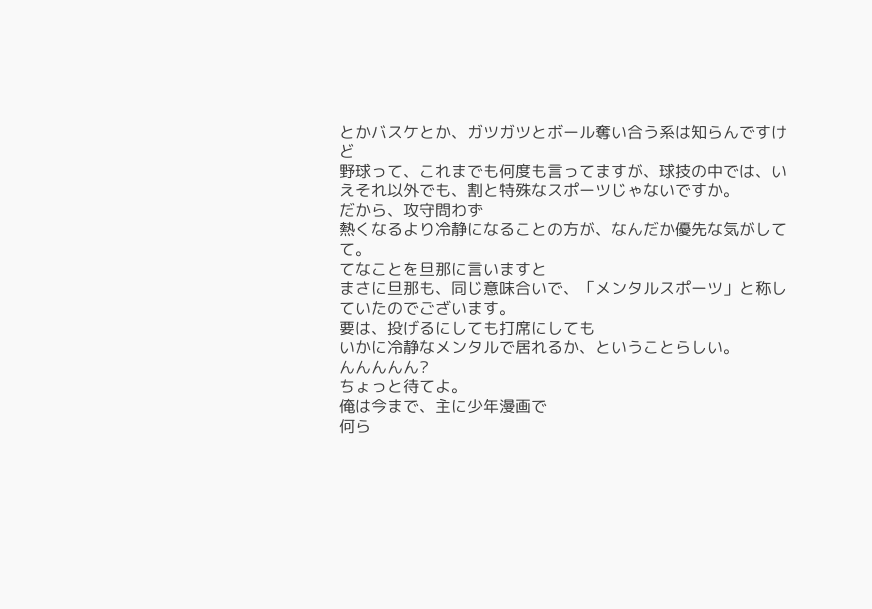とかバスケとか、ガツガツとボール奪い合う系は知らんですけど
野球って、これまでも何度も言ってますが、球技の中では、いえそれ以外でも、割と特殊なスポーツじゃないですか。
だから、攻守問わず
熱くなるより冷静になることの方が、なんだか優先な気がしてて。
てなことを旦那に言いますと
まさに旦那も、同じ意味合いで、「メンタルスポーツ」と称していたのでございます。
要は、投げるにしても打席にしても
いかに冷静なメンタルで居れるか、ということらしい。
んんんんん?
ちょっと待てよ。
俺は今まで、主に少年漫画で
何ら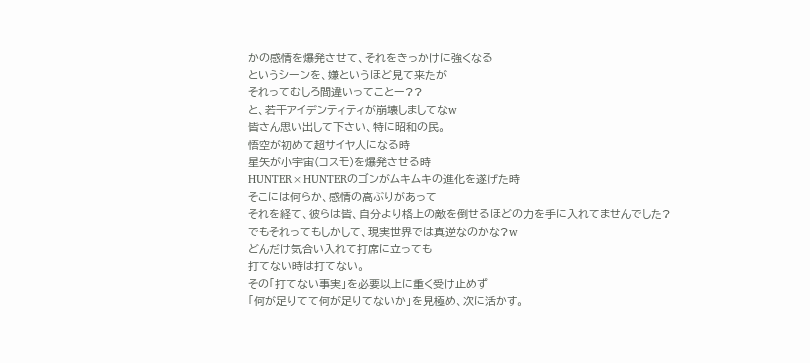かの感情を爆発させて、それをきっかけに強くなる
というシーンを、嫌というほど見て来たが
それってむしろ間違いってことー??
と、若干アイデンティティが崩壊しましてなw
皆さん思い出して下さい、特に昭和の民。
悟空が初めて超サイヤ人になる時
星矢が小宇宙(コスモ)を爆発させる時
HUNTER×HUNTERのゴンがムキムキの進化を遂げた時
そこには何らか、感情の高ぶりがあって
それを経て、彼らは皆、自分より格上の敵を倒せるほどの力を手に入れてませんでした?
でもそれってもしかして、現実世界では真逆なのかな?w
どんだけ気合い入れて打席に立っても
打てない時は打てない。
その「打てない事実」を必要以上に重く受け止めず
「何が足りてて何が足りてないか」を見極め、次に活かす。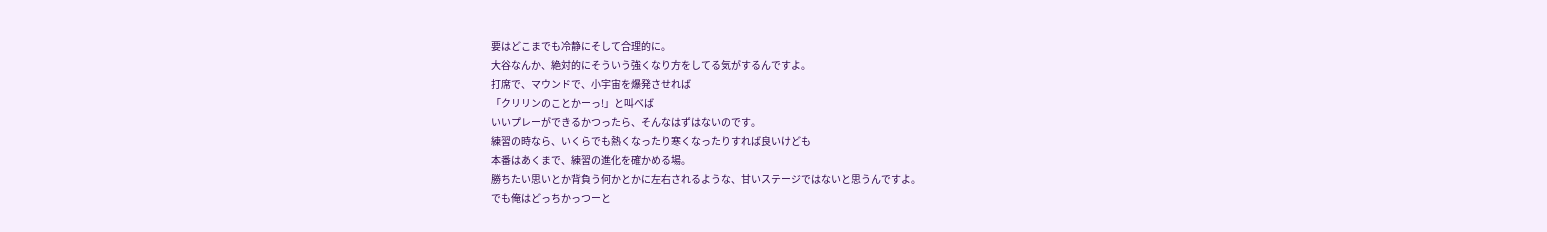要はどこまでも冷静にそして合理的に。
大谷なんか、絶対的にそういう強くなり方をしてる気がするんですよ。
打席で、マウンドで、小宇宙を爆発させれば
「クリリンのことかーっ!」と叫べば
いいプレーができるかつったら、そんなはずはないのです。
練習の時なら、いくらでも熱くなったり寒くなったりすれば良いけども
本番はあくまで、練習の進化を確かめる場。
勝ちたい思いとか背負う何かとかに左右されるような、甘いステージではないと思うんですよ。
でも俺はどっちかっつーと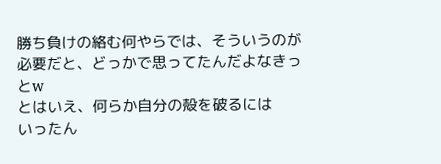勝ち負けの絡む何やらでは、そういうのが必要だと、どっかで思ってたんだよなきっとw
とはいえ、何らか自分の殻を破るには
いったん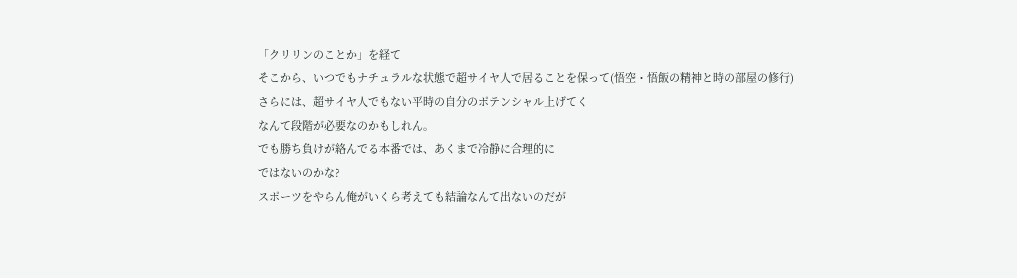「クリリンのことか」を経て
そこから、いつでもナチュラルな状態で超サイヤ人で居ることを保って(悟空・悟飯の精神と時の部屋の修行)
さらには、超サイヤ人でもない平時の自分のポテンシャル上げてく
なんて段階が必要なのかもしれん。
でも勝ち負けが絡んでる本番では、あくまで冷静に合理的に
ではないのかな?
スポーツをやらん俺がいくら考えても結論なんて出ないのだが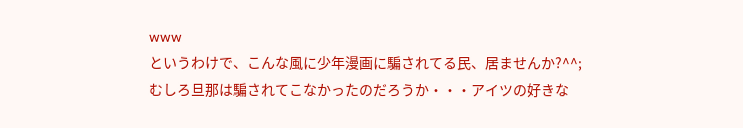www
というわけで、こんな風に少年漫画に騙されてる民、居ませんか?^^;
むしろ旦那は騙されてこなかったのだろうか・・・アイツの好きな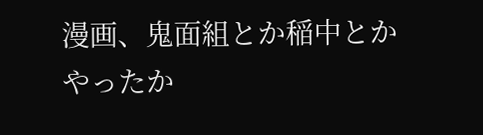漫画、鬼面組とか稲中とかやったか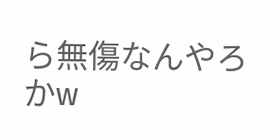ら無傷なんやろかw